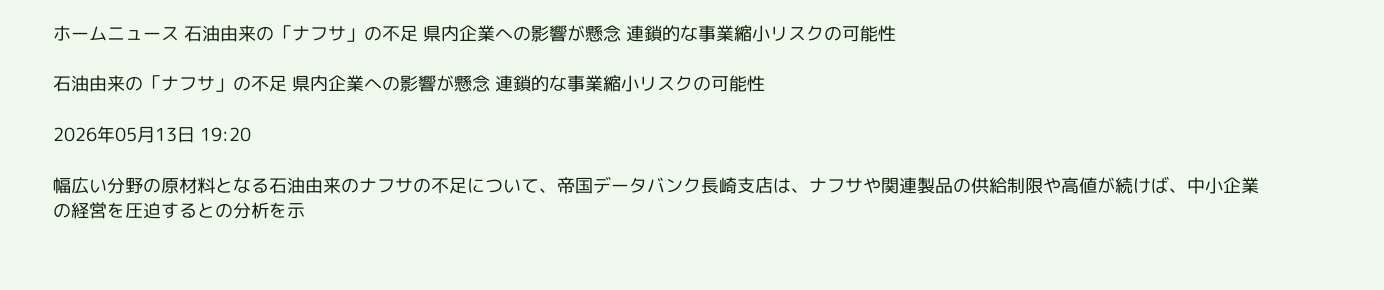ホームニュース 石油由来の「ナフサ」の不足 県内企業への影響が懸念 連鎖的な事業縮小リスクの可能性

石油由来の「ナフサ」の不足 県内企業への影響が懸念 連鎖的な事業縮小リスクの可能性

2026年05月13日 19:20

幅広い分野の原材料となる石油由来のナフサの不足について、帝国データバンク長崎支店は、ナフサや関連製品の供給制限や高値が続けば、中小企業の経営を圧迫するとの分析を示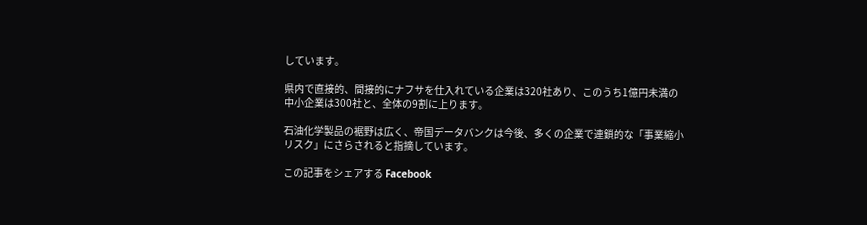しています。

県内で直接的、間接的にナフサを仕入れている企業は320社あり、このうち1億円未満の中小企業は300社と、全体の9割に上ります。

石油化学製品の裾野は広く、帝国データバンクは今後、多くの企業で連鎖的な「事業縮小リスク」にさらされると指摘しています。

この記事をシェアする Facebook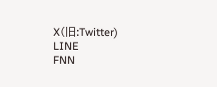X(旧:Twitter) LINE
FNN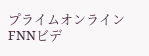プライムオンライン
FNNビデ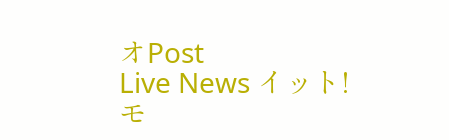オPost
Live News イット!
モ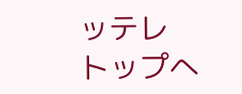ッテレ
トップへ